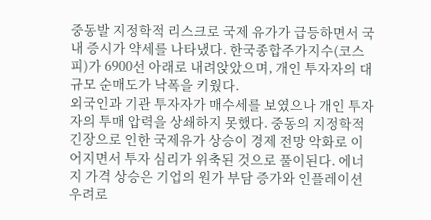중동발 지정학적 리스크로 국제 유가가 급등하면서 국내 증시가 약세를 나타냈다. 한국종합주가지수(코스피)가 6900선 아래로 내려앉았으며, 개인 투자자의 대규모 순매도가 낙폭을 키웠다.
외국인과 기관 투자자가 매수세를 보였으나 개인 투자자의 투매 압력을 상쇄하지 못했다. 중동의 지정학적 긴장으로 인한 국제유가 상승이 경제 전망 악화로 이어지면서 투자 심리가 위축된 것으로 풀이된다. 에너지 가격 상승은 기업의 원가 부담 증가와 인플레이션 우려로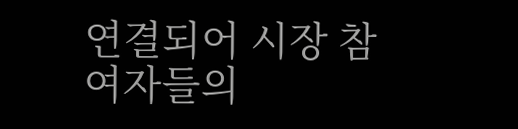연결되어 시장 참여자들의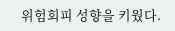위험회피 성향을 키웠다.